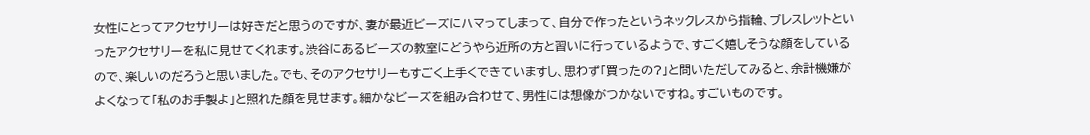女性にとってアクセサリーは好きだと思うのですが、妻が最近ビーズにハマってしまって、自分で作ったというネックレスから指輪、ブレスレットといったアクセサリーを私に見せてくれます。渋谷にあるビーズの教室にどうやら近所の方と習いに行っているようで、すごく嬉しそうな顔をしているので、楽しいのだろうと思いました。でも、そのアクセサリーもすごく上手くできていますし、思わず「買ったの?」と問いただしてみると、余計機嫌がよくなって「私のお手製よ」と照れた顔を見せます。細かなビーズを組み合わせて、男性には想像がつかないですね。すごいものです。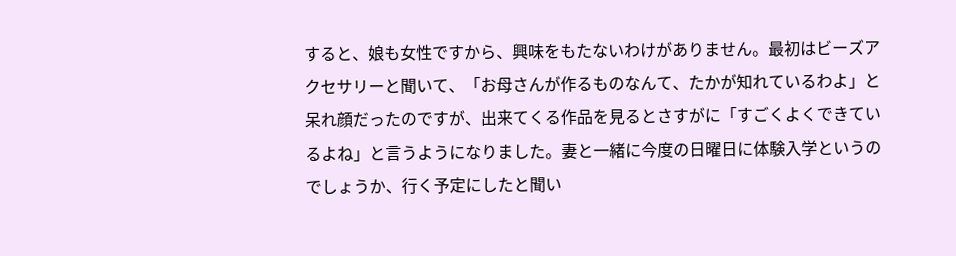すると、娘も女性ですから、興味をもたないわけがありません。最初はビーズアクセサリーと聞いて、「お母さんが作るものなんて、たかが知れているわよ」と呆れ顔だったのですが、出来てくる作品を見るとさすがに「すごくよくできているよね」と言うようになりました。妻と一緒に今度の日曜日に体験入学というのでしょうか、行く予定にしたと聞い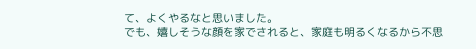て、よくやるなと思いました。
でも、嬉しそうな顔を家でされると、家庭も明るくなるから不思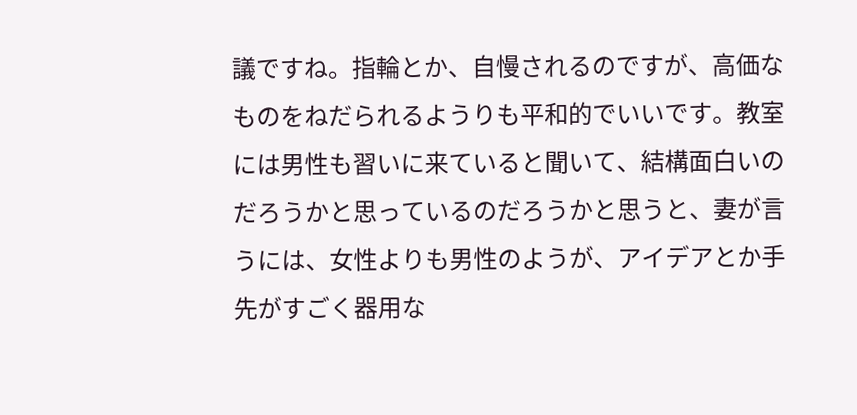議ですね。指輪とか、自慢されるのですが、高価なものをねだられるようりも平和的でいいです。教室には男性も習いに来ていると聞いて、結構面白いのだろうかと思っているのだろうかと思うと、妻が言うには、女性よりも男性のようが、アイデアとか手先がすごく器用な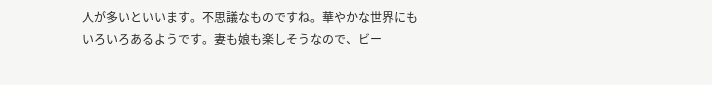人が多いといいます。不思議なものですね。華やかな世界にもいろいろあるようです。妻も娘も楽しそうなので、ビー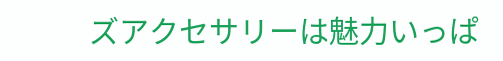ズアクセサリーは魅力いっぱ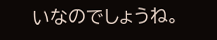いなのでしょうね。